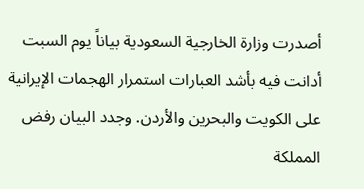أصدرت وزارة الخارجية السعودية بياناً يوم السبت أدانت فيه بأشد العبارات استمرار الهجمات الإيرانية على الكويت والبحرين والأردن. وجدد البيان رفض المملكة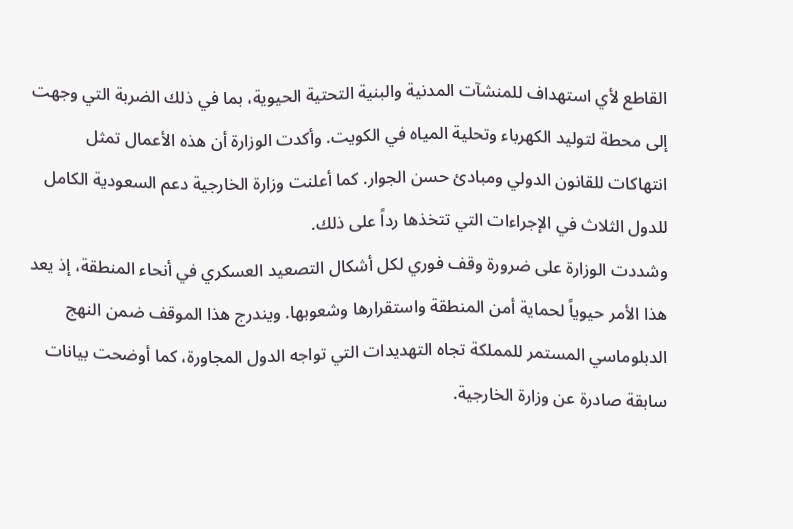القاطع لأي استهداف للمنشآت المدنية والبنية التحتية الحيوية، بما في ذلك الضربة التي وجهت إلى محطة لتوليد الكهرباء وتحلية المياه في الكويت. وأكدت الوزارة أن هذه الأعمال تمثل انتهاكات للقانون الدولي ومبادئ حسن الجوار. كما أعلنت وزارة الخارجية دعم السعودية الكامل للدول الثلاث في الإجراءات التي تتخذها رداً على ذلك.
وشددت الوزارة على ضرورة وقف فوري لكل أشكال التصعيد العسكري في أنحاء المنطقة، إذ يعد هذا الأمر حيوياً لحماية أمن المنطقة واستقرارها وشعوبها. ويندرج هذا الموقف ضمن النهج الدبلوماسي المستمر للمملكة تجاه التهديدات التي تواجه الدول المجاورة، كما أوضحت بيانات سابقة صادرة عن وزارة الخارجية.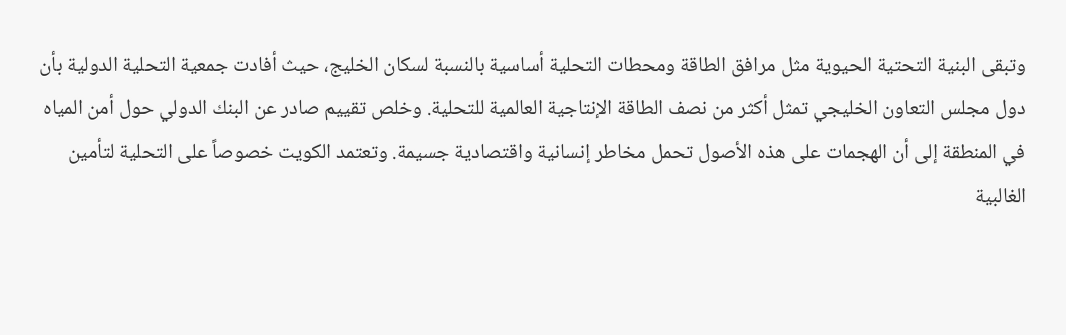وتبقى البنية التحتية الحيوية مثل مرافق الطاقة ومحطات التحلية أساسية بالنسبة لسكان الخليج، حيث أفادت جمعية التحلية الدولية بأن دول مجلس التعاون الخليجي تمثل أكثر من نصف الطاقة الإنتاجية العالمية للتحلية. وخلص تقييم صادر عن البنك الدولي حول أمن المياه في المنطقة إلى أن الهجمات على هذه الأصول تحمل مخاطر إنسانية واقتصادية جسيمة. وتعتمد الكويت خصوصاً على التحلية لتأمين الغالبية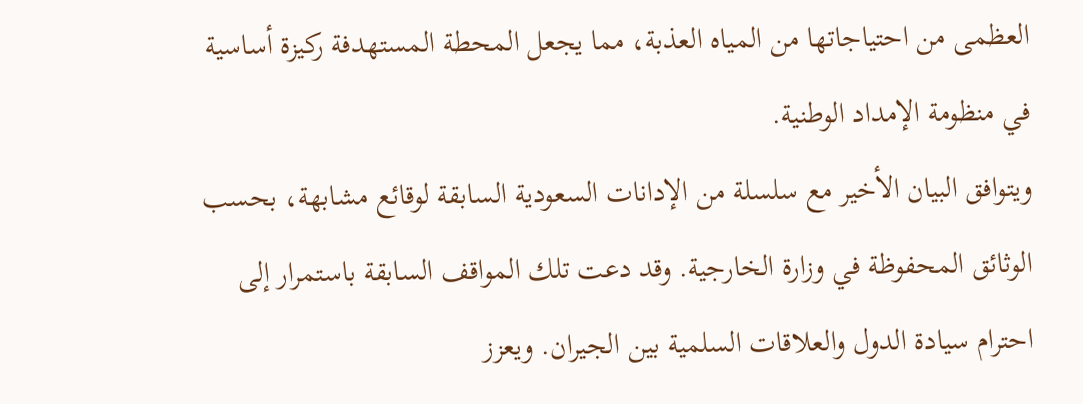العظمى من احتياجاتها من المياه العذبة، مما يجعل المحطة المستهدفة ركيزة أساسية في منظومة الإمداد الوطنية.
ويتوافق البيان الأخير مع سلسلة من الإدانات السعودية السابقة لوقائع مشابهة، بحسب الوثائق المحفوظة في وزارة الخارجية. وقد دعت تلك المواقف السابقة باستمرار إلى احترام سيادة الدول والعلاقات السلمية بين الجيران. ويعزز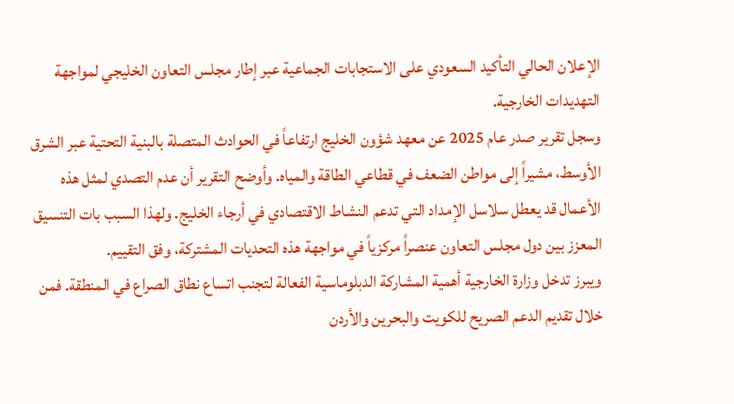الإعلان الحالي التأكيد السعودي على الاستجابات الجماعية عبر إطار مجلس التعاون الخليجي لمواجهة التهديدات الخارجية.
وسجل تقرير صدر عام 2025 عن معهد شؤون الخليج ارتفاعاً في الحوادث المتصلة بالبنية التحتية عبر الشرق الأوسط، مشيراً إلى مواطن الضعف في قطاعي الطاقة والمياه. وأوضح التقرير أن عدم التصدي لمثل هذه الأعمال قد يعطل سلاسل الإمداد التي تدعم النشاط الاقتصادي في أرجاء الخليج. ولهذا السبب بات التنسيق المعزز بين دول مجلس التعاون عنصراً مركزياً في مواجهة هذه التحديات المشتركة، وفق التقييم.
ويبرز تدخل وزارة الخارجية أهمية المشاركة الدبلوماسية الفعالة لتجنب اتساع نطاق الصراع في المنطقة. فمن خلال تقديم الدعم الصريح للكويت والبحرين والأردن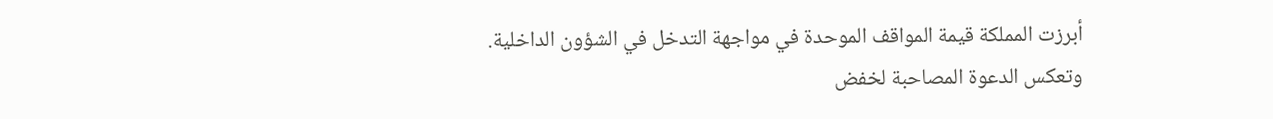أبرزت المملكة قيمة المواقف الموحدة في مواجهة التدخل في الشؤون الداخلية. وتعكس الدعوة المصاحبة لخفض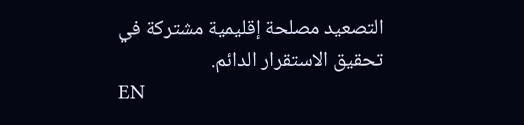التصعيد مصلحة إقليمية مشتركة في تحقيق الاستقرار الدائم.
EN